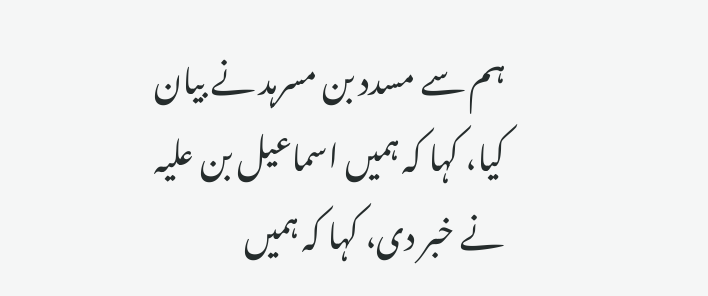ہم سے مسدد بن مسرہد نے بیان کیا، کہا کہ ہمیں اسماعیل بن علیہ نے خبر دی، کہا کہ ہمیں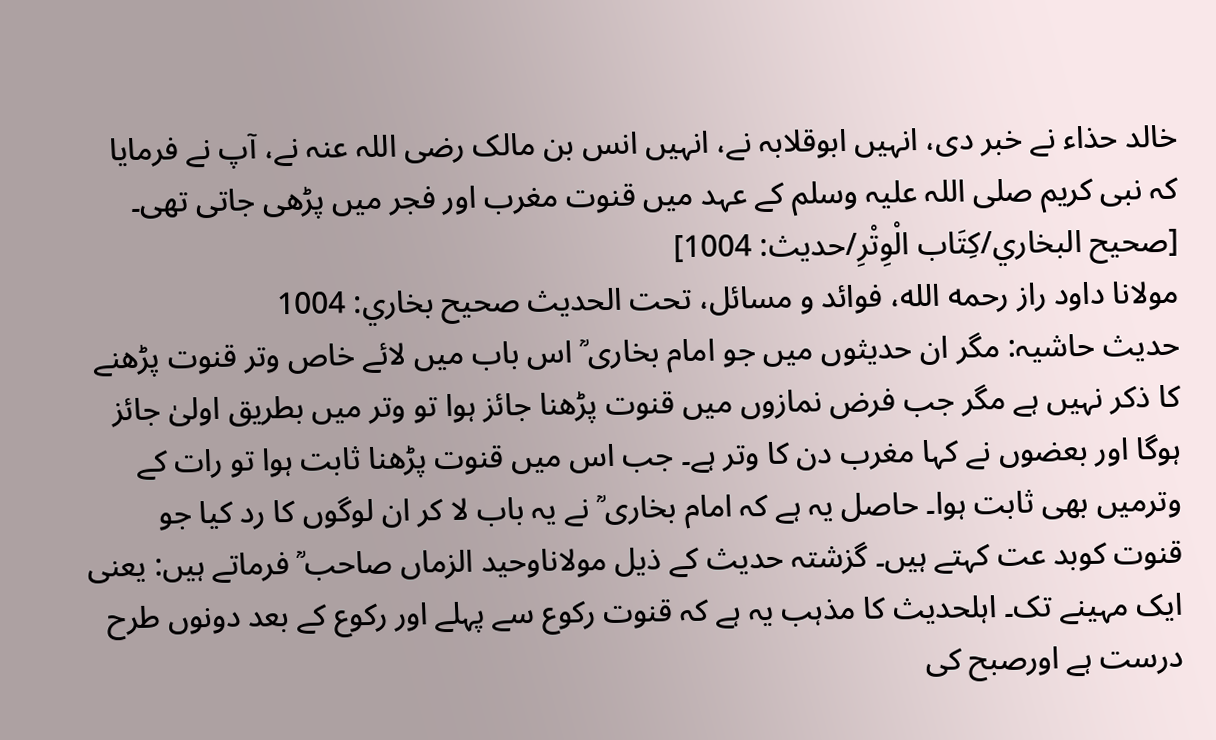خالد حذاء نے خبر دی، انہیں ابوقلابہ نے، انہیں انس بن مالک رضی اللہ عنہ نے، آپ نے فرمایا کہ نبی کریم صلی اللہ علیہ وسلم کے عہد میں قنوت مغرب اور فجر میں پڑھی جاتی تھی۔ [صحيح البخاري/كِتَاب الْوِتْرِ/حدیث: 1004]
مولانا داود راز رحمه الله، فوائد و مسائل، تحت الحديث صحيح بخاري: 1004
حدیث حاشیہ: مگر ان حدیثوں میں جو امام بخاری ؒ اس باب میں لائے خاص وتر قنوت پڑھنے کا ذکر نہیں ہے مگر جب فرض نمازوں میں قنوت پڑھنا جائز ہوا تو وتر میں بطریق اولیٰ جائز ہوگا اور بعضوں نے کہا مغرب دن کا وتر ہے۔ جب اس میں قنوت پڑھنا ثابت ہوا تو رات کے وترمیں بھی ثابت ہوا۔ حاصل یہ ہے کہ امام بخاری ؒ نے یہ باب لا کر ان لوگوں کا رد کیا جو قنوت کوبد عت کہتے ہیں۔ گزشتہ حدیث کے ذیل مولاناوحید الزماں صاحب ؒ فرماتے ہیں: یعنی ایک مہینے تک۔ اہلحدیث کا مذہب یہ ہے کہ قنوت رکوع سے پہلے اور رکوع کے بعد دونوں طرح درست ہے اورصبح کی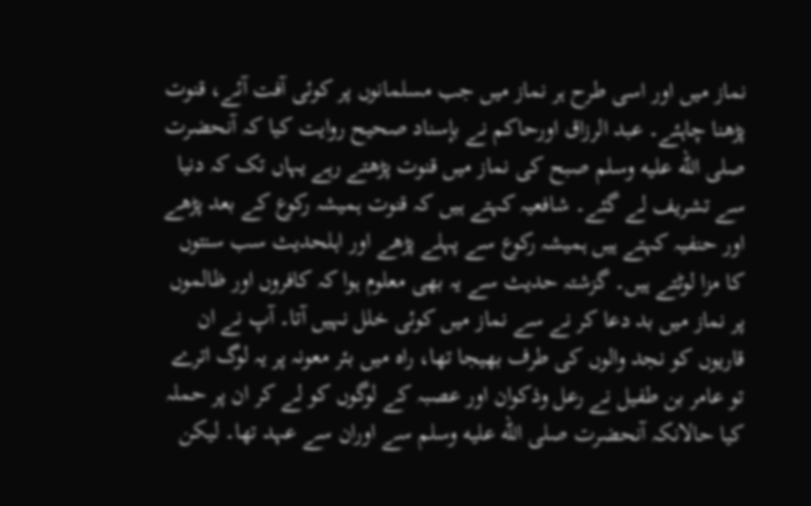نماز میں اور اسی طرح ہر نماز میں جب مسلمانوں پر کوئی آفت آئے، قنوت پڑھنا چاہئے۔ عبد الرزاق اورحاکم نے بإسناد صحیح روایت کیا کہ آنحضرت صلى الله عليه وسلم صبح کی نماز میں قنوت پڑھتے رہے یہاں تک کہ دنیا سے تشریف لے گئے۔ شافعیہ کہتے ہیں کہ قنوت ہمیشہ رکوع کے بعد پڑھے اور حنفیہ کہتے ہیں ہمیشہ رکوع سے پہلے پڑھے اور اہلحدیث سب سنتوں کا مزا لوٹتے ہیں۔ گزشتہ حدیث سے یہ بھی معلوم ہوا کہ کافروں اور ظالموں پر نماز میں بد دعا کر نے سے نماز میں کوئی خلل نہیں آتا۔ آپ نے ان قاریوں کو نجد والوں کی طرف بھیجا تھا، راہ میں بئر معونہ پر یہ لوگ اترے تو عامر بن طفیل نے رعل وذکوان اور عصبہ کے لوگوں کو لے کر ان پر حملہ کیا حالانکہ آنحضرت صلى الله عليه وسلم سے اوران سے عہد تھا۔ لیکن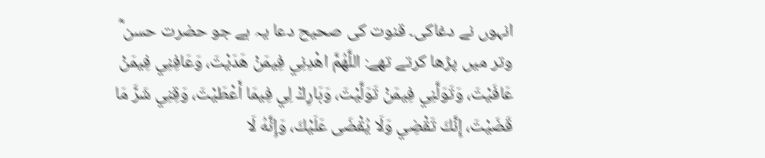انہوں نے دغاکی۔ قنوت کی صحیح دعا یہ ہے جو حضرت حسن ؓ وتر میں پڑھا کرتے تھے: اللَّهُمَّ اهْدِنِي فِيمَنْ هَدَيْتَ، وَعَافِنِي فِيمَنْ عَافَيْتَ، وَتَوَلَّنِي فِيمَنْ تَوَلَّيْتَ، وَبَارِكْ لِي فِيمَا أَعْطَيْتَ، وَقِنِي شَرَّ مَا قَضَيْتَ، إِنَّكَ تَقْضِي وَلَا يُقْضَى عَلَيْكَ، وَإِنَّهُ لَا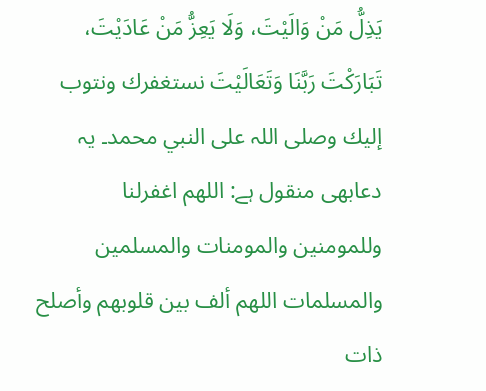يَذِلُّ مَنْ وَالَيْتَ، وَلَا يَعِزُّ مَنْ عَادَيْتَ، تَبَارَكْتَ رَبَّنَا وَتَعَالَيْتَ نستغفرك ونتوب إلیك وصلی اللہ علی النبي محمد۔ یہ دعابھی منقول ہے: اللھم اغفرلنا وللمومنین والمومنات والمسلمین والمسلمات اللھم ألف بین قلوبھم وأصلح ذات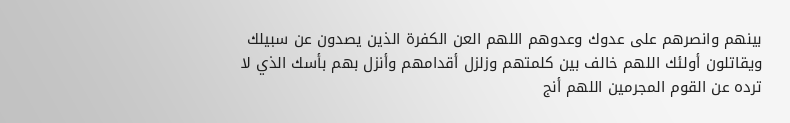بینھم وانصرھم علی عدوك وعدوھم اللھم العن الکفرة الذین یصدون عن سبیلك ویقاتلون أولئك اللھم خالف بین کلمتھم وزلزل أقدامھم وأنزل بھم بأسك الذي لا تردہ عن القوم المجرمین اللھم أنج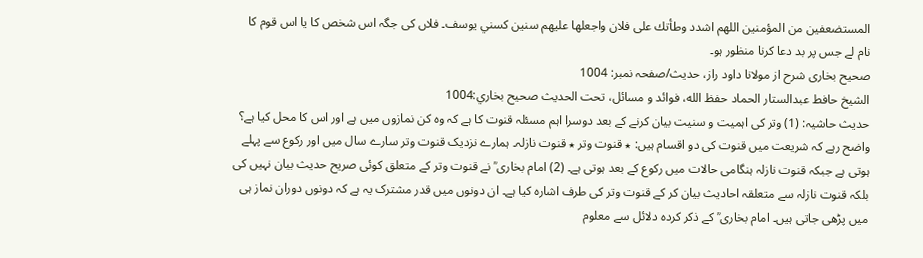المستضعفین من المؤمنین اللھم اشدد وطأتك علی فلان واجعلھا علیھم سنین کسني یوسف۔ فلاں کی جگہ اس شخص کا یا اس قوم کا نام لے جس پر بد دعا کرنا منظور ہو۔
صحیح بخاری شرح از مولانا داود راز، حدیث/صفحہ نمبر: 1004
الشيخ حافط عبدالستار الحماد حفظ الله، فوائد و مسائل، تحت الحديث صحيح بخاري:1004
حدیث حاشیہ: (1) وتر کی اہمیت و سنیت بیان کرنے کے بعد دوسرا اہم مسئلہ قنوت کا ہے کہ وہ کن نمازوں میں ہے اور اس کا محل کیا ہے؟ واضح رہے کہ شریعت میں قنوت کی دو اقسام ہیں: ٭ قنوت وتر ٭ قنوت نازلہ۔ ہمارے نزدیک قنوت وتر سارے سال میں اور رکوع سے پہلے ہوتی ہے جبکہ قنوت نازلہ ہنگامی حالات میں رکوع کے بعد ہوتی ہے۔ (2) امام بخاری ؒ نے قنوت وتر کے متعلق کوئی صریح حدیث بیان نہیں کی بلکہ قنوت نازلہ سے متعلقہ احادیث بیان کر کے قنوت وتر کی طرف اشارہ کیا ہے۔ ان دونوں میں قدر مشترک یہ ہے کہ دونوں دوران نماز ہی میں پڑھی جاتی ہیں۔ امام بخاری ؒ کے ذکر کردہ دلائل سے معلوم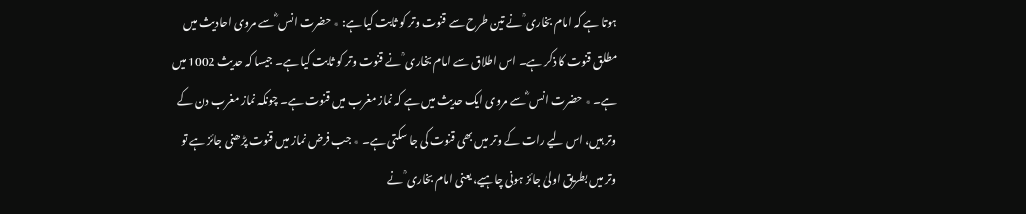ہوتا ہے کہ امام بخاری ؒ نے تین طرح سے قنوت وتر کو ثابت کیا ہے: ٭ حضرت انس ؓ سے مروی احادیث میں مطلق قنوت کا ذکر ہے۔ اس اطلاق سے امام بخاری ؒ نے قنوت وتر کو ثابت کیا ہے۔ جیسا کہ حدیث 1002 میں ہے۔ ٭ حضرت انس ؓ سے مروی ایک حدیث میں ہے کہ نماز مغرب میں قنوت ہے۔ چونکہ نماز مغرب دن کے وتر ہیں، اس لیے رات کے وتر میں بھی قنوت کی جا سکتی ہے۔ ٭ جب فرض نماز میں قنوت پڑھنی جائز ہے تو وتر میں بطریق اولیٰ جائز ہونی چاہیے، یعنی امام بخاری ؒ نے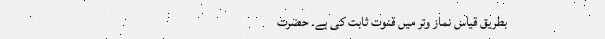بطریق قیاس نماز وتر میں قنوت ثابت کی ہے۔ حضرت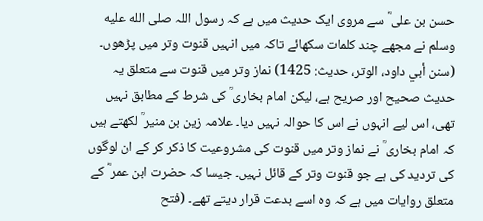حسن بن علی ؓ سے مروی ایک حدیث میں ہے کہ رسول اللہ صلى الله عليه وسلم نے مجھے چند کلمات سکھائے تاکہ میں انہیں قنوت وتر میں پڑھوں۔ (سنن أبي داود، الوتر، حدیث: 1425) نماز وتر میں قنوت سے متعلق یہ حدیث صحیح اور صریح ہے، لیکن امام بخاری ؒ کی شرط کے مطابق نہیں تھی، اس لیے انہوں نے اس کا حوالہ نہیں دیا۔ علامہ زین بن منیر ؒ لکھتے ہیں کہ امام بخاری ؒ نے نماز وتر میں قنوت کی مشروعیت کا ذکر کر کے ان لوگوں کی تردید کی ہے جو قنوت وتر کے قائل نہیں۔ جیسا کہ حضرت ابن عمر ؓ کے متعلق روایات میں ہے کہ وہ اسے بدعت قرار دیتے تھے۔ (فتح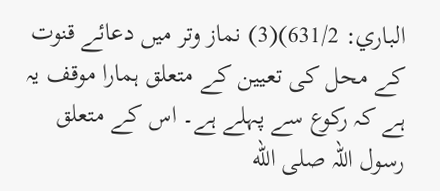الباري: 631/2)(3) نماز وتر میں دعائے قنوت کے محل کی تعیین کے متعلق ہمارا موقف یہ ہے کہ رکوع سے پہلے ہے۔ اس کے متعلق رسول اللہ صلى الله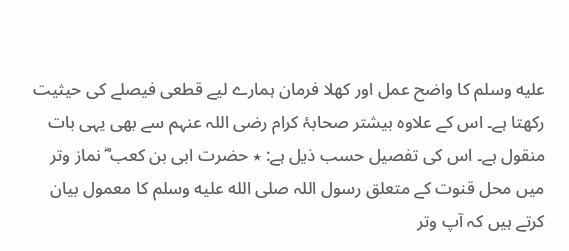عليه وسلم کا واضح عمل اور کھلا فرمان ہمارے لیے قطعی فیصلے کی حیثیت رکھتا ہے۔ اس کے علاوہ بیشتر صحابۂ کرام رضی اللہ عنہم سے بھی یہی بات منقول ہے۔ اس کی تفصیل حسب ذیل ہے: ٭ حضرت ابی بن کعب ؓ نماز وتر میں محل قنوت کے متعلق رسول اللہ صلى الله عليه وسلم کا معمول بیان کرتے ہیں کہ آپ وتر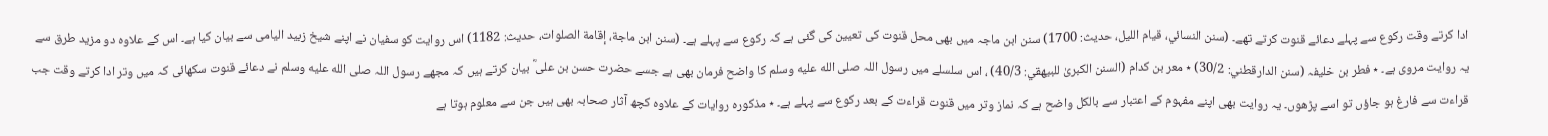ادا کرتے وقت رکوع سے پہلے دعائے قنوت کرتے تھے۔ (سنن النسائي، قیام اللیل، حدیث: 1700) سنن ابن ماجہ میں بھی محل قنوت کی تعیین کی گئی ہے کہ رکوع سے پہلے ہے۔ (سنن ابن ماجة، إقامة الصلوات، حدیث: 1182) اس روایت کو سفیان نے اپنے شیخ زبید الیامی سے بیان کیا ہے۔ اس کے علاوہ دو مزید طرق سے یہ روایت مروی ہے۔ ٭ فطر بن خلیفہ (سنن الدارقطني: 30/2) ٭ معر بن کدام (السنن الکبریٰ للبیھقي: 40/3) ، اس سلسلے میں رسول اللہ صلى الله عليه وسلم کا واضح فرمان بھی ہے جسے حضرت حسن بن علی ؓ بیان کرتے ہیں کہ مجھے رسول اللہ صلى الله عليه وسلم نے دعائے قنوت سکھائی کہ میں وتر ادا کرتے وقت جب قراءت سے فارغ ہو جاؤں تو اسے پڑھوں۔ یہ روایت بھی اپنے مفہوم کے اعتبار سے بالکل واضح ہے کہ نماز وتر میں قنوت قراءت کے بعد رکوع سے پہلے ہے۔ ٭ مذکورہ روایات کے علاوہ کچھ آثار صحابہ بھی ہیں جن سے معلوم ہوتا ہے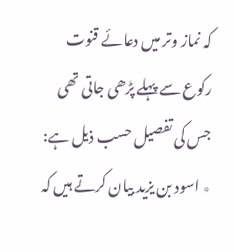کہ نماز وتر میں دعائے قنوت رکوع سے پہلے پڑھی جاتی تھی جس کی تفصیل حسب ذیل ہے: ٭ اسود بن یزید بیان کرتے ہیں کہ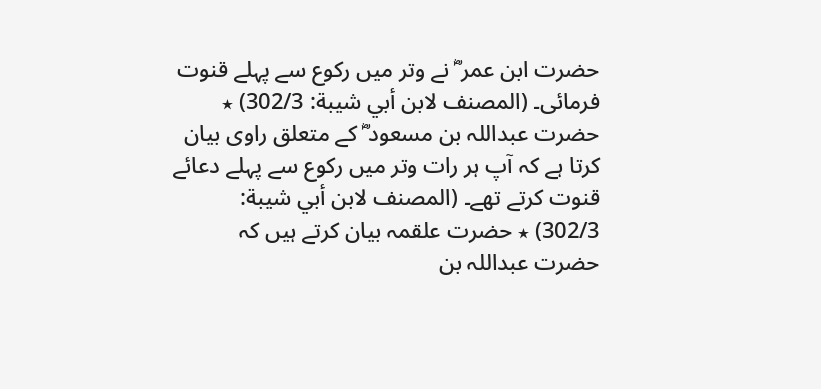حضرت ابن عمر ؓ نے وتر میں رکوع سے پہلے قنوت فرمائی۔ (المصنف لابن أبي شیبة: 302/3) ٭ حضرت عبداللہ بن مسعود ؓ کے متعلق راوی بیان کرتا ہے کہ آپ ہر رات وتر میں رکوع سے پہلے دعائے قنوت کرتے تھے۔ (المصنف لابن أبي شیبة: 302/3) ٭ حضرت علقمہ بیان کرتے ہیں کہ حضرت عبداللہ بن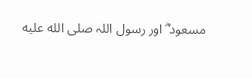مسعود ؓ اور رسول اللہ صلى الله عليه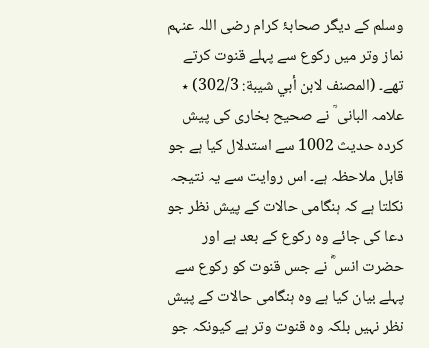وسلم کے دیگر صحابۂ کرام رضی اللہ عنہم نماز وتر میں رکوع سے پہلے قنوت کرتے تھے۔ (المصنف لابن أبي شیبة: 302/3) ٭ علامہ البانی ؒ نے صحیح بخاری کی پیش کردہ حدیث 1002 سے استدلال کیا ہے جو قابل ملاحظہ ہے۔ اس روایت سے یہ نتیجہ نکلتا ہے کہ ہنگامی حالات کے پیش نظر جو دعا کی جائے وہ رکوع کے بعد ہے اور حضرت انس ؓ نے جس قنوت کو رکوع سے پہلے بیان کیا ہے وہ ہنگامی حالات کے پیش نظر نہیں بلکہ وہ قنوت وتر ہے کیونکہ جو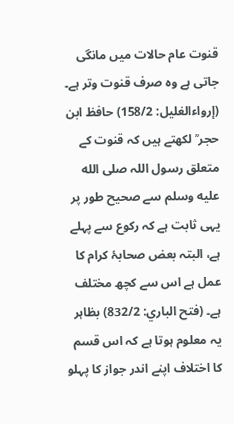قنوت عام حالات میں مانگی جاتی ہے وہ صرف قنوت وتر ہے۔ (إرواءالغلیل: 158/2) حافظ ابن حجر ؒ لکھتے ہیں کہ قنوت کے متعلق رسول اللہ صلى الله عليه وسلم سے صحیح طور پر یہی ثابت ہے کہ رکوع سے پہلے ہے، البتہ بعض صحابۂ کرام کا عمل ہے اس سے کچھ مختلف ہے۔ (فتح الباري: 832/2) بظاہر یہ معلوم ہوتا ہے کہ اس قسم کا اختلاف اپنے اندر جواز کا پہلو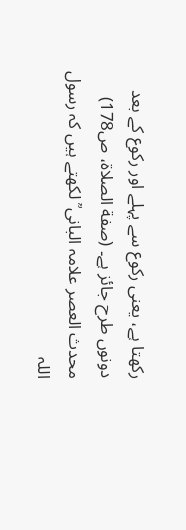رکھتا ہے، یعنی رکوع سے پہلے اور رکوع کے بعد دونوں طرح جائز ہے۔ (صفة الصلاة، ص178) محدث العصر علامہ البانی ؒ لکھتے ہیں کہ رسول اللہ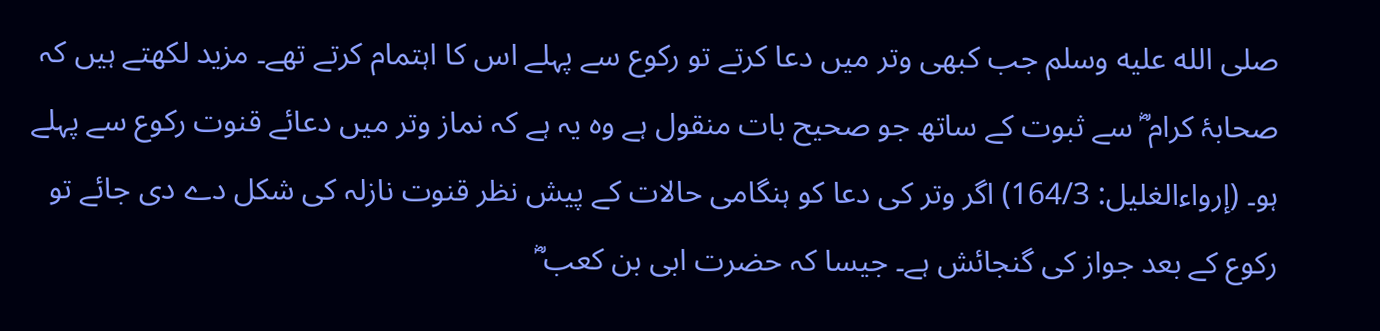صلى الله عليه وسلم جب کبھی وتر میں دعا کرتے تو رکوع سے پہلے اس کا اہتمام کرتے تھے۔ مزید لکھتے ہیں کہ صحابۂ کرام ؓ سے ثبوت کے ساتھ جو صحیح بات منقول ہے وہ یہ ہے کہ نماز وتر میں دعائے قنوت رکوع سے پہلے ہو۔ (إرواءالغلیل: 164/3) اگر وتر کی دعا کو ہنگامی حالات کے پیش نظر قنوت نازلہ کی شکل دے دی جائے تو رکوع کے بعد جواز کی گنجائش ہے۔ جیسا کہ حضرت ابی بن کعب ؓ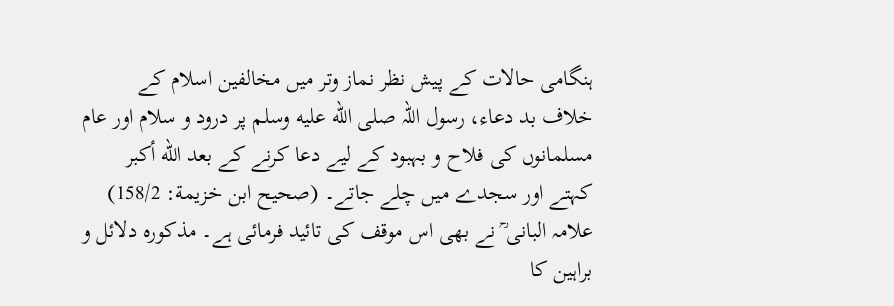ہنگامی حالات کے پیش نظر نماز وتر میں مخالفین اسلام کے خلاف بد دعاء، رسول اللہ صلى الله عليه وسلم پر درود و سلام اور عام مسلمانوں کی فلاح و بہبود کے لیے دعا کرنے کے بعد الله أكبر کہتے اور سجدے میں چلے جاتے۔ (صحیح ابن خزیمة: 158/2) علامہ البانی ؒ نے بھی اس موقف کی تائید فرمائی ہے۔ مذکورہ دلائل و براہین کا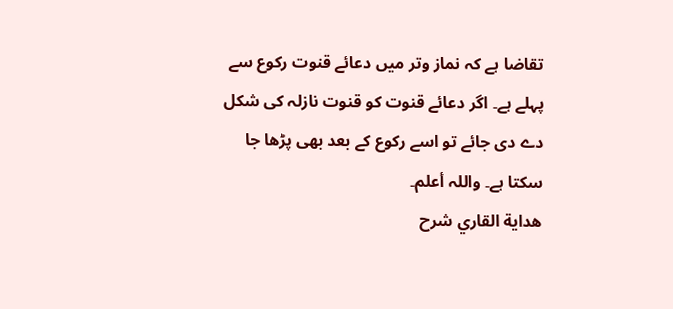تقاضا ہے کہ نماز وتر میں دعائے قنوت رکوع سے پہلے ہے۔ اگر دعائے قنوت کو قنوت نازلہ کی شکل دے دی جائے تو اسے رکوع کے بعد بھی پڑھا جا سکتا ہے۔ واللہ أعلم۔
هداية القاري شرح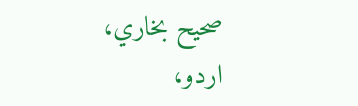صحيح بخاري، اردو،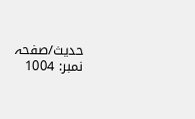حدیث/صفحہ نمبر: 1004